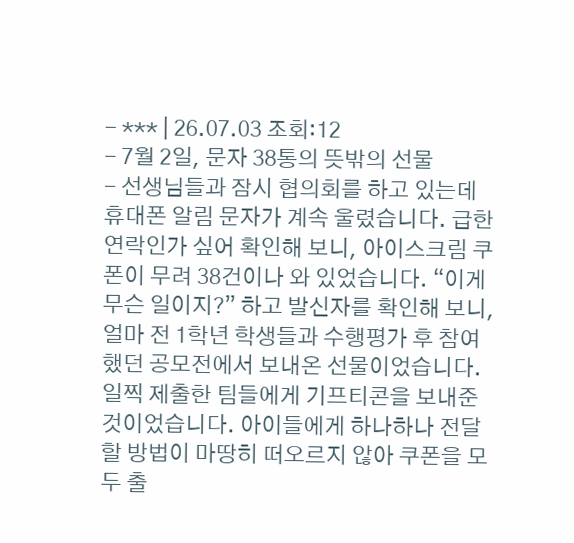- *** | 26.07.03 조회:12
- 7월 2일, 문자 38통의 뜻밖의 선물
- 선생님들과 잠시 협의회를 하고 있는데 휴대폰 알림 문자가 계속 울렸습니다. 급한 연락인가 싶어 확인해 보니, 아이스크림 쿠폰이 무려 38건이나 와 있었습니다. “이게 무슨 일이지?” 하고 발신자를 확인해 보니, 얼마 전 1학년 학생들과 수행평가 후 참여했던 공모전에서 보내온 선물이었습니다. 일찍 제출한 팀들에게 기프티콘을 보내준 것이었습니다. 아이들에게 하나하나 전달할 방법이 마땅히 떠오르지 않아 쿠폰을 모두 출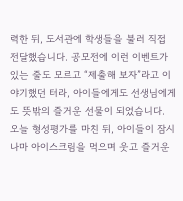력한 뒤, 도서관에 학생들을 불러 직접 전달했습니다. 공모전에 이런 이벤트가 있는 줄도 모르고 “제출해 보자”라고 이야기했던 터라, 아이들에게도 선생님에게도 뜻밖의 즐거운 선물이 되었습니다. 오늘 형성평가를 마친 뒤, 아이들이 잠시나마 아이스크림을 먹으며 웃고 즐거운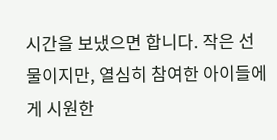시간을 보냈으면 합니다. 작은 선물이지만, 열심히 참여한 아이들에게 시원한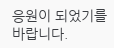응원이 되었기를 바랍니다.